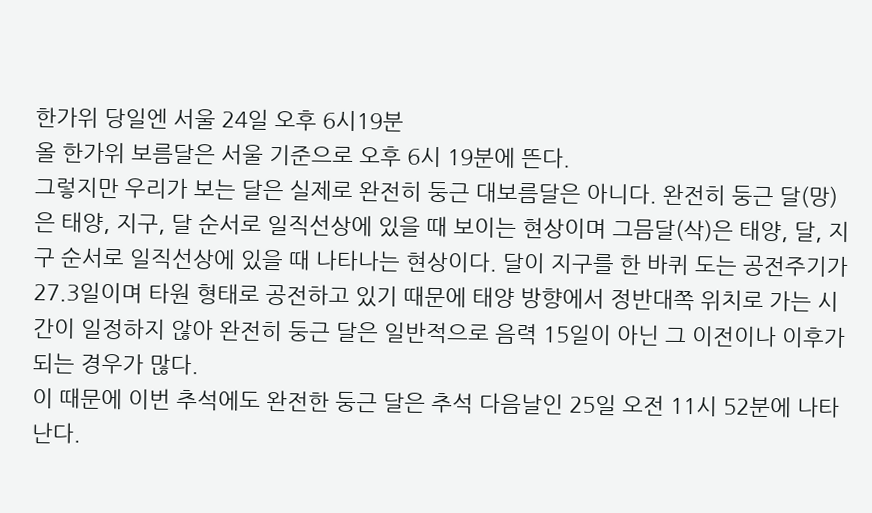한가위 당일엔 서울 24일 오후 6시19분
올 한가위 보름달은 서울 기준으로 오후 6시 19분에 뜬다.
그렇지만 우리가 보는 달은 실제로 완전히 둥근 대보름달은 아니다. 완전히 둥근 달(망)은 태양, 지구, 달 순서로 일직선상에 있을 때 보이는 현상이며 그믐달(삭)은 태양, 달, 지구 순서로 일직선상에 있을 때 나타나는 현상이다. 달이 지구를 한 바퀴 도는 공전주기가 27.3일이며 타원 형태로 공전하고 있기 때문에 태양 방향에서 정반대쪽 위치로 가는 시간이 일정하지 않아 완전히 둥근 달은 일반적으로 음력 15일이 아닌 그 이전이나 이후가 되는 경우가 많다.
이 때문에 이번 추석에도 완전한 둥근 달은 추석 다음날인 25일 오전 11시 52분에 나타난다.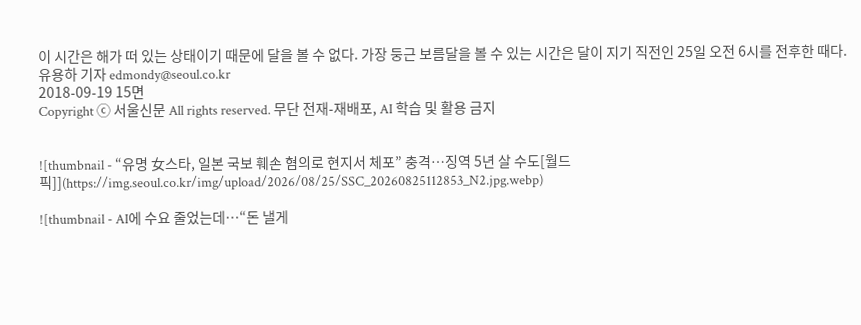이 시간은 해가 떠 있는 상태이기 때문에 달을 볼 수 없다. 가장 둥근 보름달을 볼 수 있는 시간은 달이 지기 직전인 25일 오전 6시를 전후한 때다.
유용하 기자 edmondy@seoul.co.kr
2018-09-19 15면
Copyright ⓒ 서울신문 All rights reserved. 무단 전재-재배포, AI 학습 및 활용 금지


![thumbnail - “유명 女스타, 일본 국보 훼손 혐의로 현지서 체포” 충격…징역 5년 살 수도[월드픽]](https://img.seoul.co.kr/img/upload/2026/08/25/SSC_20260825112853_N2.jpg.webp)

![thumbnail - AI에 수요 줄었는데…“돈 낼게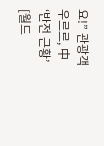요!” 관광객 우르르, 中 ‘반전 근황’ [월드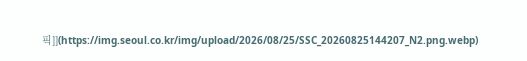픽]](https://img.seoul.co.kr/img/upload/2026/08/25/SSC_20260825144207_N2.png.webp)